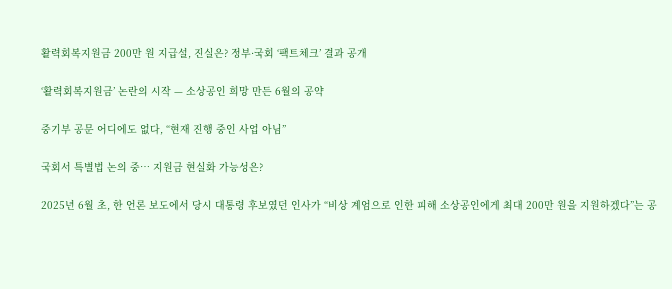활력회복지원금 200만 원 지급설, 진실은? 정부·국회 ‘팩트체크’ 결과 공개

‘활력회복지원금’ 논란의 시작 — 소상공인 희망 만든 6월의 공약

중기부 공문 어디에도 없다, “현재 진행 중인 사업 아님”

국회서 특별법 논의 중… 지원금 현실화 가능성은?

2025년 6월 초, 한 언론 보도에서 당시 대통령 후보였던 인사가 “비상 계엄으로 인한 피해 소상공인에게 최대 200만 원을 지원하겠다”는 공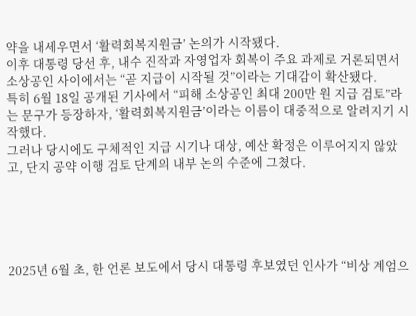약을 내세우면서 ‘활력회복지원금’ 논의가 시작됐다.
이후 대통령 당선 후, 내수 진작과 자영업자 회복이 주요 과제로 거론되면서 소상공인 사이에서는 “곧 지급이 시작될 것”이라는 기대감이 확산됐다.
특히 6월 18일 공개된 기사에서 “피해 소상공인 최대 200만 원 지급 검토”라는 문구가 등장하자, ‘활력회복지원금’이라는 이름이 대중적으로 알려지기 시작했다.
그러나 당시에도 구체적인 지급 시기나 대상, 예산 확정은 이루어지지 않았고, 단지 공약 이행 검토 단계의 내부 논의 수준에 그쳤다.





2025년 6월 초, 한 언론 보도에서 당시 대통령 후보였던 인사가 “비상 계엄으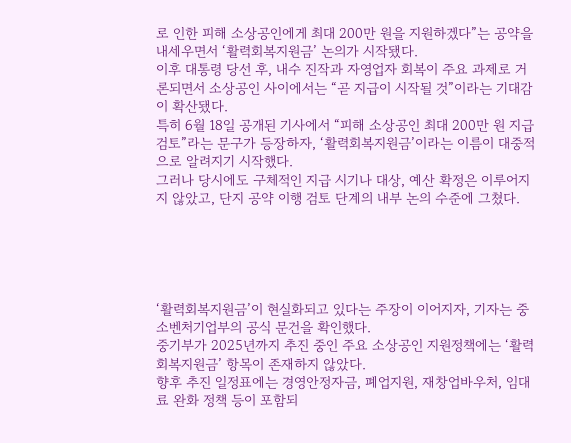로 인한 피해 소상공인에게 최대 200만 원을 지원하겠다”는 공약을 내세우면서 ‘활력회복지원금’ 논의가 시작됐다.
이후 대통령 당선 후, 내수 진작과 자영업자 회복이 주요 과제로 거론되면서 소상공인 사이에서는 “곧 지급이 시작될 것”이라는 기대감이 확산됐다.
특히 6월 18일 공개된 기사에서 “피해 소상공인 최대 200만 원 지급 검토”라는 문구가 등장하자, ‘활력회복지원금’이라는 이름이 대중적으로 알려지기 시작했다.
그러나 당시에도 구체적인 지급 시기나 대상, 예산 확정은 이루어지지 않았고, 단지 공약 이행 검토 단계의 내부 논의 수준에 그쳤다.





‘활력회복지원금’이 현실화되고 있다는 주장이 이어지자, 기자는 중소벤처기업부의 공식 문건을 확인했다.
중기부가 2025년까지 추진 중인 주요 소상공인 지원정책에는 ‘활력회복지원금’ 항목이 존재하지 않았다.
향후 추진 일정표에는 경영안정자금, 폐업지원, 재창업바우처, 임대료 완화 정책 등이 포함되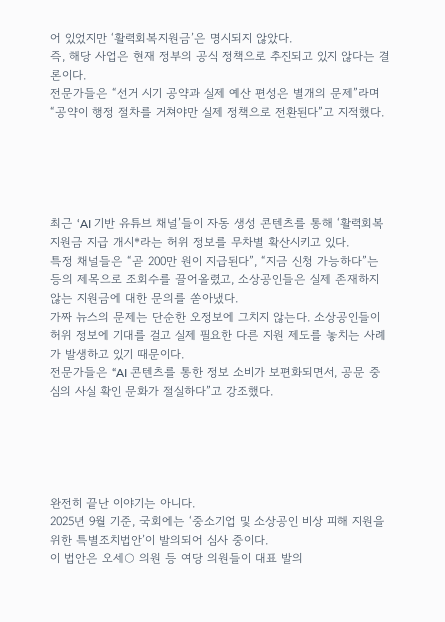어 있었지만 ‘활력회복지원금’은 명시되지 않았다.
즉, 해당 사업은 현재 정부의 공식 정책으로 추진되고 있지 않다는 결론이다.
전문가들은 “선거 시기 공약과 실제 예산 편성은 별개의 문제”라며 “공약이 행정 절차를 거쳐야만 실제 정책으로 전환된다”고 지적했다.





최근 ‘AI 기반 유튜브 채널’들이 자동 생성 콘텐츠를 통해 ‘활력회복지원금 지급 개시*라는 허위 정보를 무차별 확산시키고 있다.
특정 채널들은 “곧 200만 원이 지급된다”, “지금 신청 가능하다”는 등의 제목으로 조회수를 끌어올렸고, 소상공인들은 실제 존재하지 않는 지원금에 대한 문의를 쏟아냈다.
가짜 뉴스의 문제는 단순한 오정보에 그치지 않는다. 소상공인들이 허위 정보에 기대를 걸고 실제 필요한 다른 지원 제도를 놓치는 사례가 발생하고 있기 때문이다.
전문가들은 “AI 콘텐츠를 통한 정보 소비가 보편화되면서, 공문 중심의 사실 확인 문화가 절실하다”고 강조했다.





완전히 끝난 이야기는 아니다.
2025년 9월 기준, 국회에는 ‘중소기업 및 소상공인 비상 피해 지원을 위한 특별조치법안’이 발의되어 심사 중이다.
이 법안은 오세○ 의원 등 여당 의원들이 대표 발의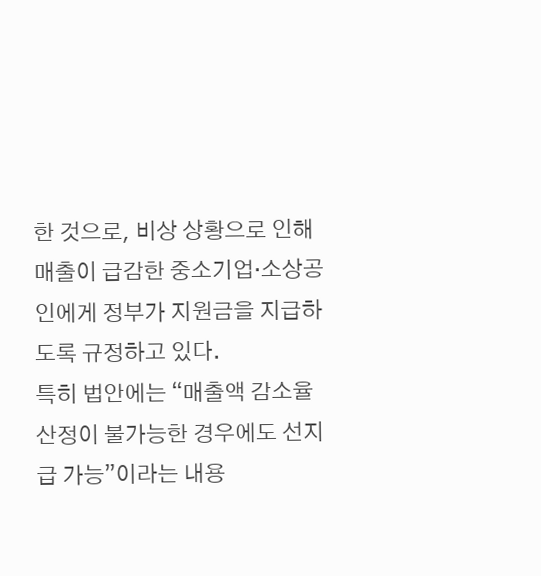한 것으로, 비상 상황으로 인해 매출이 급감한 중소기업·소상공인에게 정부가 지원금을 지급하도록 규정하고 있다.
특히 법안에는 “매출액 감소율 산정이 불가능한 경우에도 선지급 가능”이라는 내용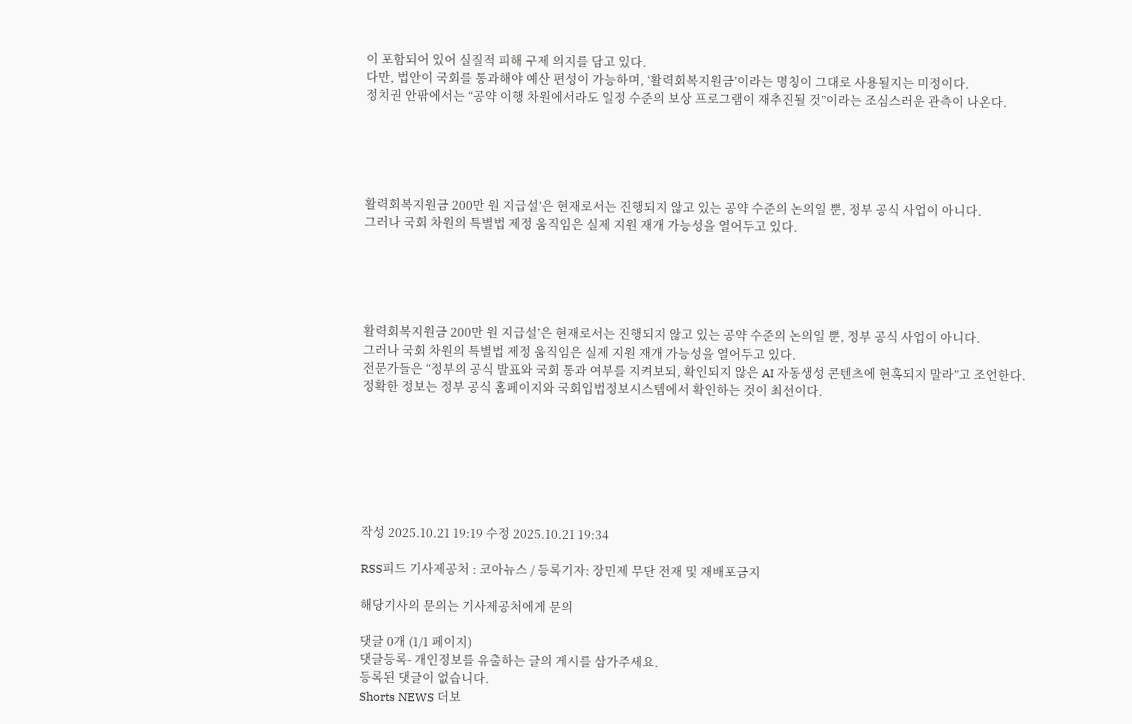이 포함되어 있어 실질적 피해 구제 의지를 담고 있다.
다만, 법안이 국회를 통과해야 예산 편성이 가능하며, ‘활력회복지원금’이라는 명칭이 그대로 사용될지는 미정이다.
정치권 안팎에서는 “공약 이행 차원에서라도 일정 수준의 보상 프로그램이 재추진될 것”이라는 조심스러운 관측이 나온다.





활력회복지원금 200만 원 지급설’은 현재로서는 진행되지 않고 있는 공약 수준의 논의일 뿐, 정부 공식 사업이 아니다.
그러나 국회 차원의 특별법 제정 움직임은 실제 지원 재개 가능성을 열어두고 있다.





활력회복지원금 200만 원 지급설’은 현재로서는 진행되지 않고 있는 공약 수준의 논의일 뿐, 정부 공식 사업이 아니다.
그러나 국회 차원의 특별법 제정 움직임은 실제 지원 재개 가능성을 열어두고 있다.
전문가들은 “정부의 공식 발표와 국회 통과 여부를 지켜보되, 확인되지 않은 AI 자동생성 콘텐츠에 현혹되지 말라”고 조언한다.
정확한 정보는 정부 공식 홈페이지와 국회입법정보시스템에서 확인하는 것이 최선이다.







작성 2025.10.21 19:19 수정 2025.10.21 19:34

RSS피드 기사제공처 : 코아뉴스 / 등록기자: 장민제 무단 전재 및 재배포금지

해당기사의 문의는 기사제공처에게 문의

댓글 0개 (1/1 페이지)
댓글등록- 개인정보를 유출하는 글의 게시를 삼가주세요.
등록된 댓글이 없습니다.
Shorts NEWS 더보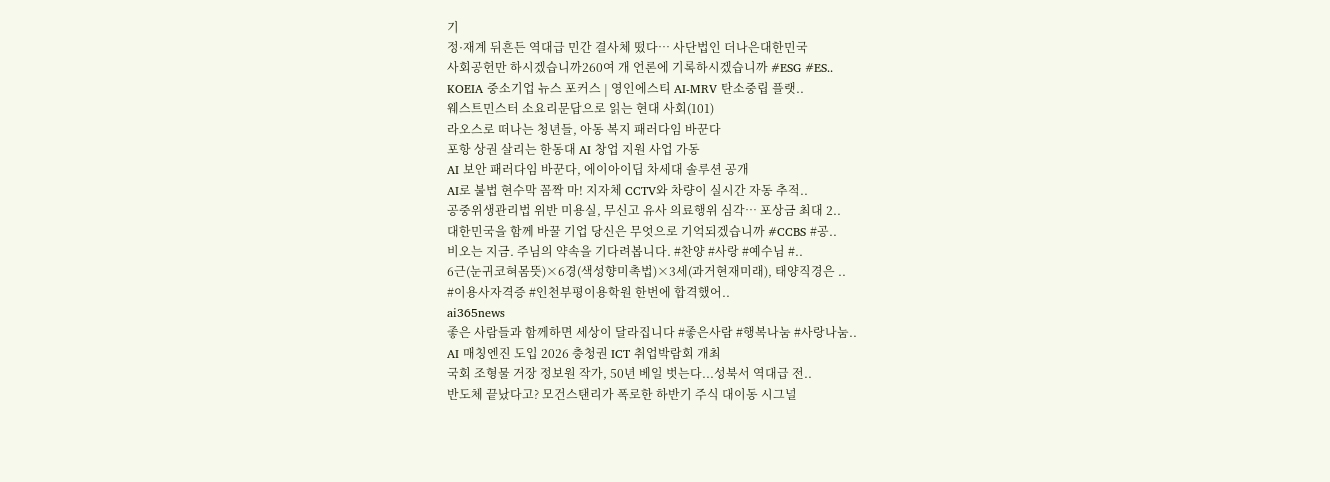기
정·재계 뒤흔든 역대급 민간 결사체 떴다… 사단법인 더나은대한민국
사회공헌만 하시겠습니까260여 개 언론에 기록하시겠습니까 #ESG #ES..
KOEIA 중소기업 뉴스 포커스 | 영인에스티 AI-MRV 탄소중립 플랫..
웨스트민스터 소요리문답으로 읽는 현대 사회(101)
라오스로 떠나는 청년들, 아동 복지 패러다임 바꾼다
포항 상권 살리는 한동대 AI 창업 지원 사업 가동
AI 보안 패러다임 바꾼다, 에이아이딥 차세대 솔루션 공개
AI로 불법 현수막 꼼짝 마! 지자체 CCTV와 차량이 실시간 자동 추적..
공중위생관리법 위반 미용실, 무신고 유사 의료행위 심각… 포상금 최대 2..
대한민국을 함께 바꿀 기업 당신은 무엇으로 기억되겠습니까 #CCBS #공..
비오는 지금. 주님의 약속을 기다려봅니다. #찬양 #사랑 #예수님 #..
6근(눈귀코혀몸뜻)×6경(색성향미촉법)×3세(과거현재미래), 태양직경은 ..
#이용사자격증 #인천부평이용학원 한번에 합격했어..
ai365news
좋은 사람들과 함께하면 세상이 달라집니다 #좋은사람 #행복나눔 #사랑나눔..
AI 매칭엔진 도입 2026 충청권 ICT 취업박람회 개최
국회 조형물 거장 정보원 작가, 50년 베일 벗는다...성북서 역대급 전..
반도체 끝났다고? 모건스탠리가 폭로한 하반기 주식 대이동 시그널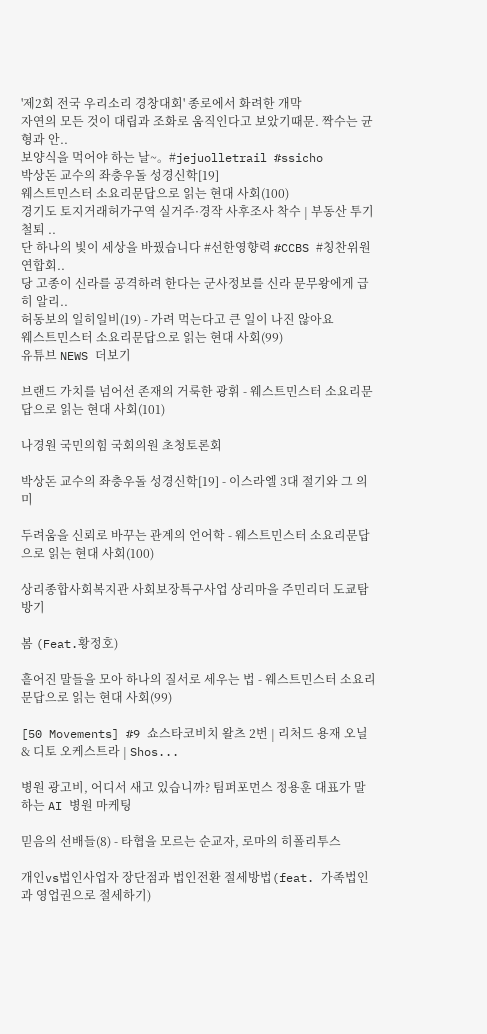'제2회 전국 우리소리 경창대회' 종로에서 화려한 개막
자연의 모든 것이 대립과 조화로 움직인다고 보았기때문. 짝수는 균형과 안..
보양식을 먹어야 하는 날~。#jejuolletrail #ssicho
박상돈 교수의 좌충우돌 성경신학[19]
웨스트민스터 소요리문답으로 읽는 현대 사회(100)
경기도 토지거래허가구역 실거주·경작 사후조사 착수 | 부동산 투기 철퇴 ..
단 하나의 빛이 세상을 바꿨습니다 #선한영향력 #CCBS #칭찬위원연합회..
당 고종이 신라를 공격하려 한다는 군사정보를 신라 문무왕에게 급히 알리..
허동보의 일히일비(19) - 가려 먹는다고 큰 일이 나진 않아요
웨스트민스터 소요리문답으로 읽는 현대 사회(99)
유튜브 NEWS 더보기

브랜드 가치를 넘어선 존재의 거룩한 광휘 - 웨스트민스터 소요리문답으로 읽는 현대 사회(101)

나경원 국민의힘 국회의원 초청토론회

박상돈 교수의 좌충우돌 성경신학[19] - 이스라엘 3대 절기와 그 의미

두려움을 신뢰로 바꾸는 관계의 언어학 - 웨스트민스터 소요리문답으로 읽는 현대 사회(100)

상리종합사회복지관 사회보장특구사업 상리마을 주민리더 도쿄탐방기

봄 (Feat.황정호)

흩어진 말들을 모아 하나의 질서로 세우는 법 - 웨스트민스터 소요리문답으로 읽는 현대 사회(99)

[50 Movements] #9 쇼스타코비치 왈츠 2번 | 리처드 용재 오닐 & 디토 오케스트라 | Shos...

병원 광고비, 어디서 새고 있습니까? 팀퍼포먼스 정용훈 대표가 말하는 AI 병원 마케팅

믿음의 선배들(8) - 타협을 모르는 순교자, 로마의 히폴리투스

개인vs법인사업자 장단점과 법인전환 절세방법(feat. 가족법인과 영업권으로 절세하기)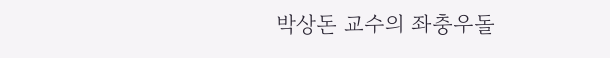박상돈 교수의 좌충우돌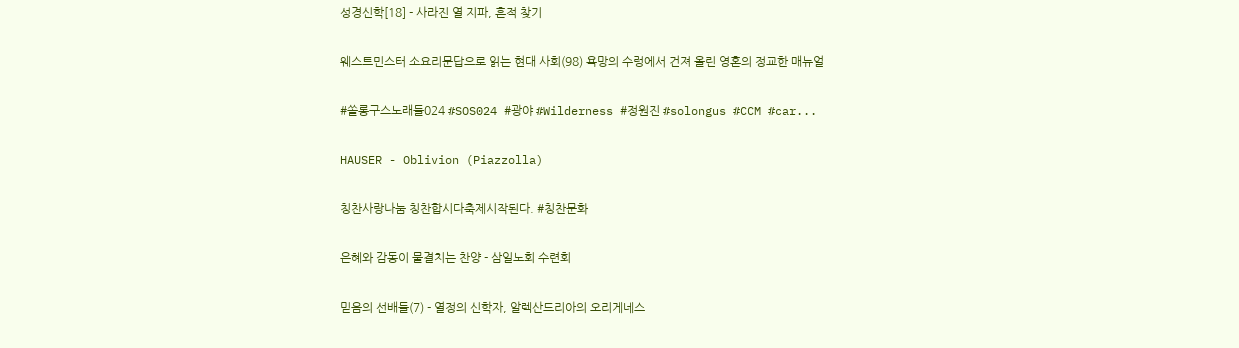성경신학[18] - 사라진 열 지파, 흔적 찾기

웨스트민스터 소요리문답으로 읽는 현대 사회(98) 욕망의 수렁에서 건져 올린 영혼의 정교한 매뉴얼

#쏠롱구스노래들024 #SOS024 #광야 #Wilderness #정원진 #solongus #CCM #car...

HAUSER - Oblivion (Piazzolla)

칭찬사랑나눔 칭찬합시다축제시작된다. #칭찬문화

은혜와 감동이 물결치는 찬양 - 삼일노회 수련회

믿음의 선배들(7) - 열정의 신학자, 알렉산드리아의 오리게네스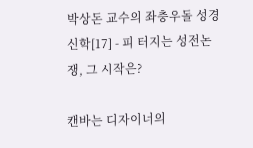박상돈 교수의 좌충우돌 성경신학[17] - 피 터지는 성전논쟁, 그 시작은?

캔바는 디자이너의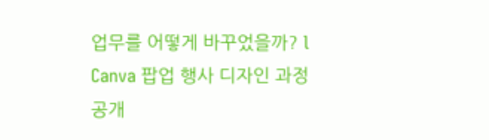업무를 어떻게 바꾸었을까? l Canva 팝업 행사 디자인 과정 공개